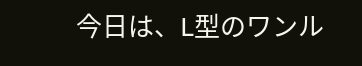今日は、L型のワンル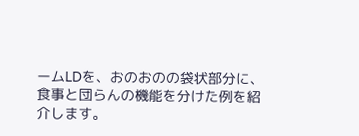ームLDを、おのおのの袋状部分に、食事と団らんの機能を分けた例を紹介します。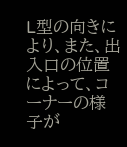L型の向きにより、また、出入口の位置によって、コーナーの様子が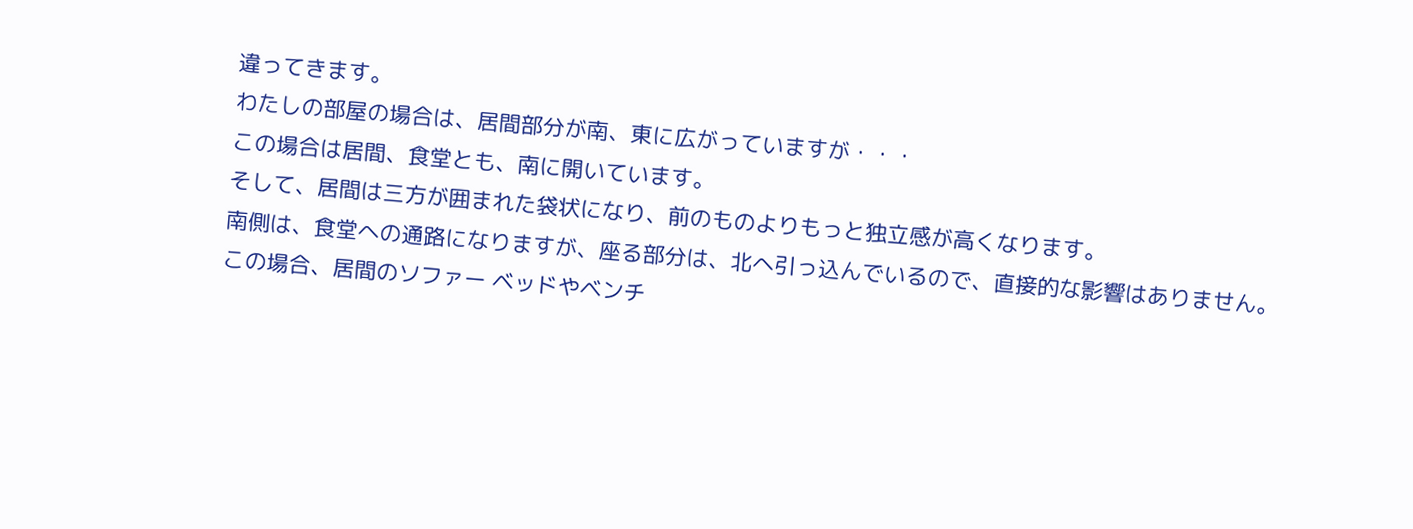違ってきます。
わたしの部屋の場合は、居間部分が南、東に広がっていますが・・・
この場合は居間、食堂とも、南に開いています。
そして、居間は三方が囲まれた袋状になり、前のものよりもっと独立感が高くなります。
南側は、食堂への通路になりますが、座る部分は、北へ引っ込んでいるので、直接的な影響はありません。
この場合、居間のソファー ベッドやベンチ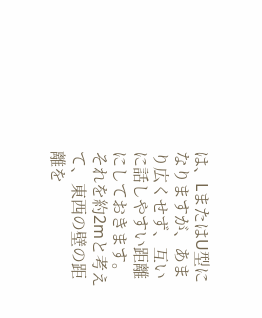は、LまたはU型になりますが、あまり広くせず、互いに話しやすい距離にしておきます。
それを約2mと考えて、東西の壁の距離を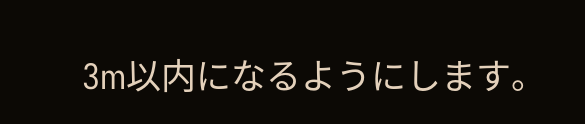3m以内になるようにします。